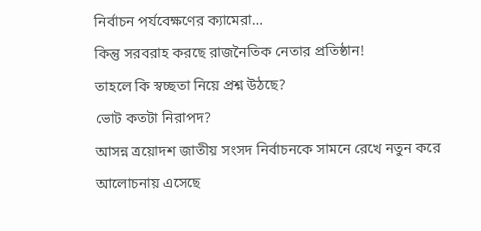নির্বাচন পর্যবেক্ষণের ক্যামেরা…
কিন্তু সরবরাহ করছে রাজনৈতিক নেতার প্রতিষ্ঠান!
তাহলে কি স্বচ্ছতা নিয়ে প্রশ্ন উঠছে?
ভোট কতটা নিরাপদ?
আসন্ন ত্রয়োদশ জাতীয় সংসদ নির্বাচনকে সামনে রেখে নতুন করে আলোচনায় এসেছে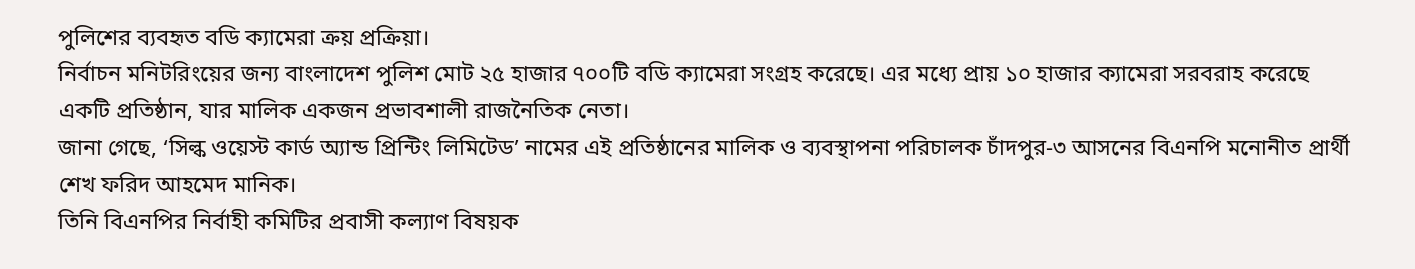পুলিশের ব্যবহৃত বডি ক্যামেরা ক্রয় প্রক্রিয়া।
নির্বাচন মনিটরিংয়ের জন্য বাংলাদেশ পুলিশ মোট ২৫ হাজার ৭০০টি বডি ক্যামেরা সংগ্রহ করেছে। এর মধ্যে প্রায় ১০ হাজার ক্যামেরা সরবরাহ করেছে একটি প্রতিষ্ঠান, যার মালিক একজন প্রভাবশালী রাজনৈতিক নেতা।
জানা গেছে, ‘সিল্ক ওয়েস্ট কার্ড অ্যান্ড প্রিন্টিং লিমিটেড’ নামের এই প্রতিষ্ঠানের মালিক ও ব্যবস্থাপনা পরিচালক চাঁদপুর-৩ আসনের বিএনপি মনোনীত প্রার্থী শেখ ফরিদ আহমেদ মানিক।
তিনি বিএনপির নির্বাহী কমিটির প্রবাসী কল্যাণ বিষয়ক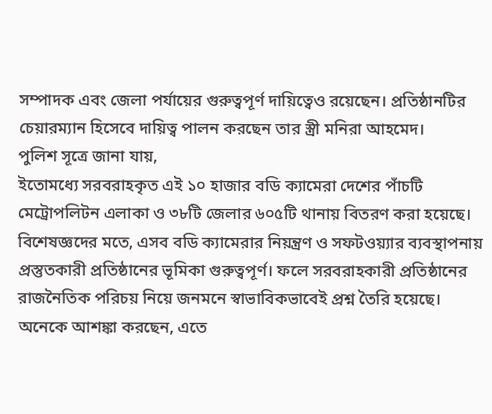সম্পাদক এবং জেলা পর্যায়ের গুরুত্বপূর্ণ দায়িত্বেও রয়েছেন। প্রতিষ্ঠানটির চেয়ারম্যান হিসেবে দায়িত্ব পালন করছেন তার স্ত্রী মনিরা আহমেদ।
পুলিশ সূত্রে জানা যায়,
ইতোমধ্যে সরবরাহকৃত এই ১০ হাজার বডি ক্যামেরা দেশের পাঁচটি মেট্রোপলিটন এলাকা ও ৩৮টি জেলার ৬০৫টি থানায় বিতরণ করা হয়েছে।
বিশেষজ্ঞদের মতে, এসব বডি ক্যামেরার নিয়ন্ত্রণ ও সফটওয়্যার ব্যবস্থাপনায় প্রস্তুতকারী প্রতিষ্ঠানের ভূমিকা গুরুত্বপূর্ণ। ফলে সরবরাহকারী প্রতিষ্ঠানের রাজনৈতিক পরিচয় নিয়ে জনমনে স্বাভাবিকভাবেই প্রশ্ন তৈরি হয়েছে।
অনেকে আশঙ্কা করছেন, এতে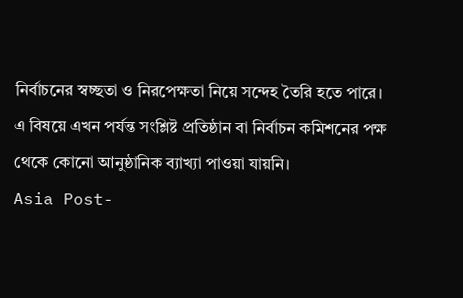নির্বাচনের স্বচ্ছতা ও নিরপেক্ষতা নিয়ে সন্দেহ তৈরি হতে পারে।
এ বিষয়ে এখন পর্যন্ত সংশ্লিষ্ট প্রতিষ্ঠান বা নির্বাচন কমিশনের পক্ষ থেকে কোনো আনুষ্ঠানিক ব্যাখ্যা পাওয়া যায়নি।
Asia Post-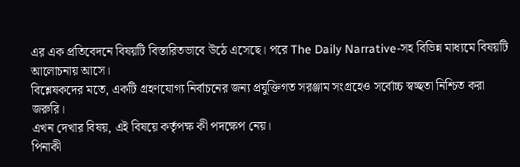এর এক প্রতিবেদনে বিষয়টি বিস্তারিতভাবে উঠে এসেছে। পরে The Daily Narrative-সহ বিভিন্ন মাধ্যমে বিষয়টি আলোচনায় আসে।
বিশ্লেষকদের মতে, একটি গ্রহণযোগ্য নির্বাচনের জন্য প্রযুক্তিগত সরঞ্জাম সংগ্রহেও সর্বোচ্চ স্বচ্ছতা নিশ্চিত করা জরুরি।
এখন দেখার বিষয়, এই বিষয়ে কর্তৃপক্ষ কী পদক্ষেপ নেয়।
পিনাকী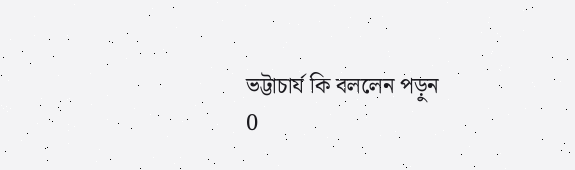ভট্টাচার্য কি বললেন পড়ুন
0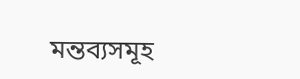মন্তব্যসমূহ